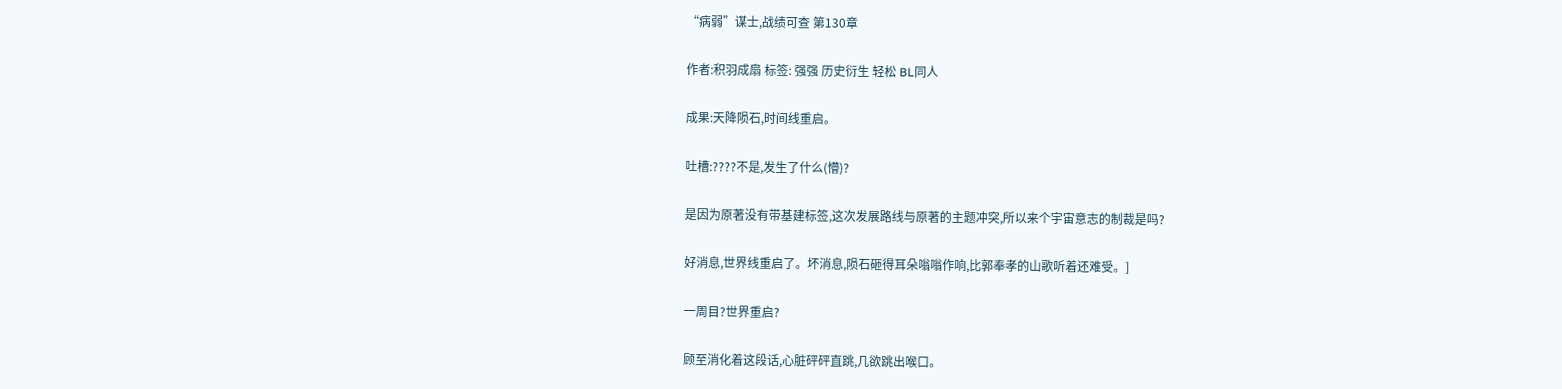“病弱”谋士,战绩可查 第130章

作者:积羽成扇 标签: 强强 历史衍生 轻松 BL同人

成果:天降陨石,时间线重启。

吐槽:????不是,发生了什么(懵)?

是因为原著没有带基建标签,这次发展路线与原著的主题冲突,所以来个宇宙意志的制裁是吗?

好消息,世界线重启了。坏消息,陨石砸得耳朵嗡嗡作响,比郭奉孝的山歌听着还难受。]

一周目?世界重启?

顾至消化着这段话,心脏砰砰直跳,几欲跳出喉口。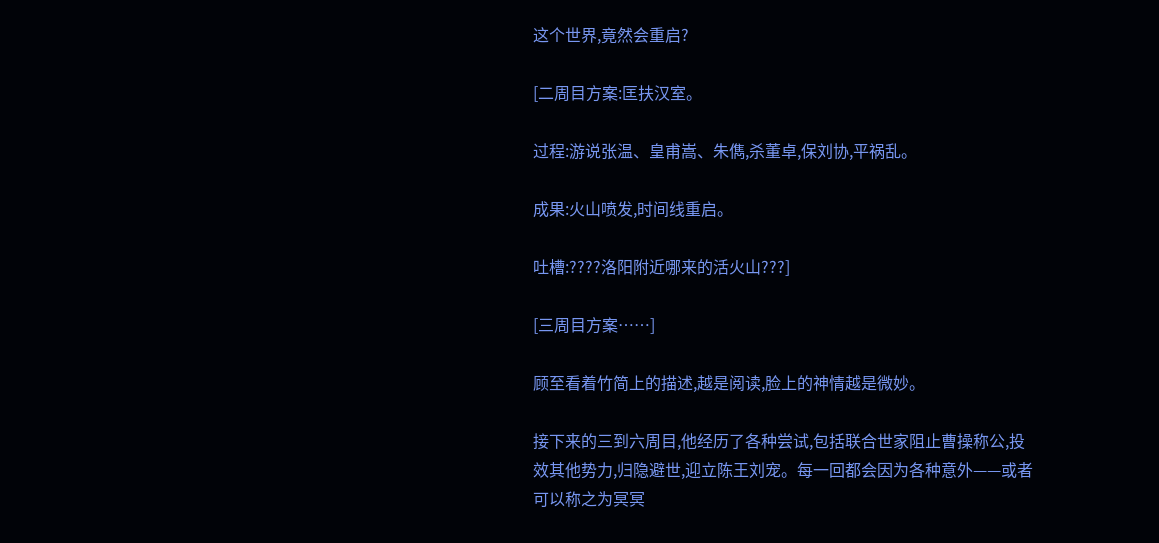这个世界,竟然会重启?

[二周目方案:匡扶汉室。

过程:游说张温、皇甫嵩、朱儁,杀董卓,保刘协,平祸乱。

成果:火山喷发,时间线重启。

吐槽:????洛阳附近哪来的活火山???]

[三周目方案……]

顾至看着竹简上的描述,越是阅读,脸上的神情越是微妙。

接下来的三到六周目,他经历了各种尝试,包括联合世家阻止曹操称公,投效其他势力,归隐避世,迎立陈王刘宠。每一回都会因为各种意外——或者可以称之为冥冥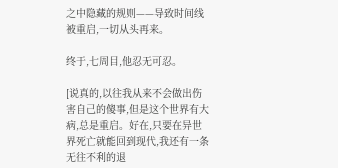之中隐藏的规则——导致时间线被重启,一切从头再来。

终于,七周目,他忍无可忍。

[说真的,以往我从来不会做出伤害自己的傻事,但是这个世界有大病,总是重启。好在,只要在异世界死亡就能回到现代,我还有一条无往不利的退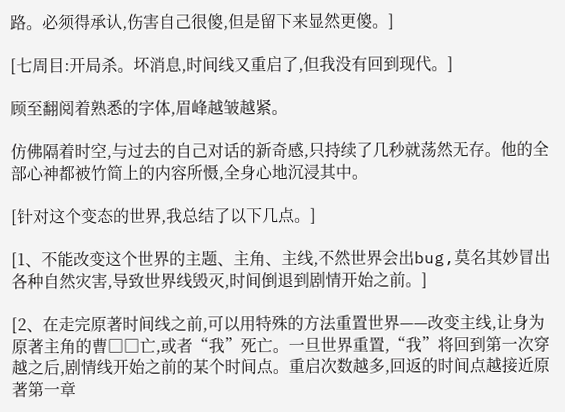路。必须得承认,伤害自己很傻,但是留下来显然更傻。]

[七周目:开局杀。坏消息,时间线又重启了,但我没有回到现代。]

顾至翻阅着熟悉的字体,眉峰越皱越紧。

仿佛隔着时空,与过去的自己对话的新奇感,只持续了几秒就荡然无存。他的全部心神都被竹简上的内容所慑,全身心地沉浸其中。

[针对这个变态的世界,我总结了以下几点。]

[1、不能改变这个世界的主题、主角、主线,不然世界会出bug,莫名其妙冒出各种自然灾害,导致世界线毁灭,时间倒退到剧情开始之前。]

[2、在走完原著时间线之前,可以用特殊的方法重置世界——改变主线,让身为原著主角的曹□□亡,或者“我”死亡。一旦世界重置,“我”将回到第一次穿越之后,剧情线开始之前的某个时间点。重启次数越多,回返的时间点越接近原著第一章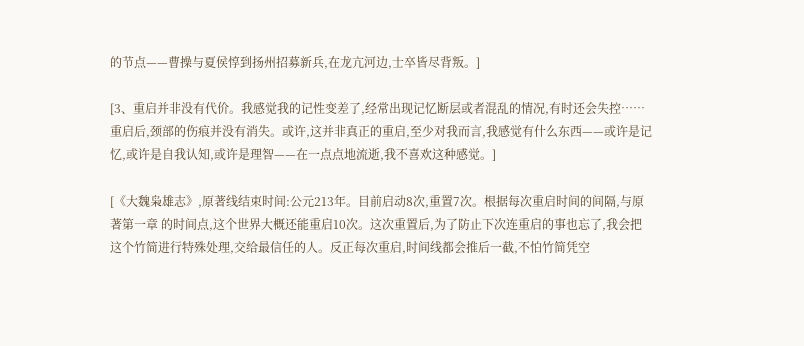的节点——曹操与夏侯惇到扬州招募新兵,在龙亢河边,士卒皆尽背叛。]

[3、重启并非没有代价。我感觉我的记性变差了,经常出现记忆断层或者混乱的情况,有时还会失控……重启后,颈部的伤痕并没有消失。或许,这并非真正的重启,至少对我而言,我感觉有什么东西——或许是记忆,或许是自我认知,或许是理智——在一点点地流逝,我不喜欢这种感觉。]

[《大魏枭雄志》,原著线结束时间:公元213年。目前启动8次,重置7次。根据每次重启时间的间隔,与原著第一章 的时间点,这个世界大概还能重启10次。这次重置后,为了防止下次连重启的事也忘了,我会把这个竹简进行特殊处理,交给最信任的人。反正每次重启,时间线都会推后一截,不怕竹简凭空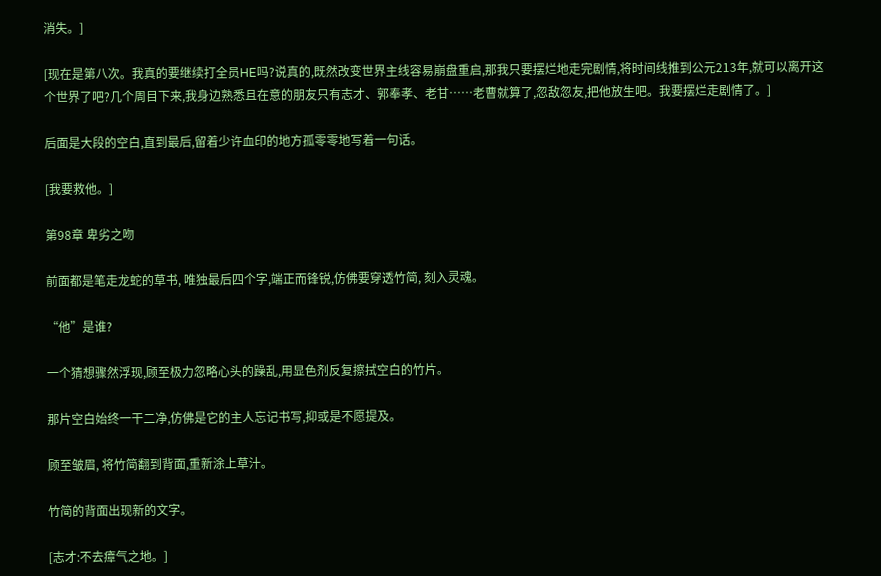消失。]

[现在是第八次。我真的要继续打全员HE吗?说真的,既然改变世界主线容易崩盘重启,那我只要摆烂地走完剧情,将时间线推到公元213年,就可以离开这个世界了吧?几个周目下来,我身边熟悉且在意的朋友只有志才、郭奉孝、老甘……老曹就算了,忽敌忽友,把他放生吧。我要摆烂走剧情了。]

后面是大段的空白,直到最后,留着少许血印的地方孤零零地写着一句话。

[我要救他。]

第98章 卑劣之吻

前面都是笔走龙蛇的草书, 唯独最后四个字,端正而锋锐,仿佛要穿透竹简, 刻入灵魂。

“他”是谁?

一个猜想骤然浮现,顾至极力忽略心头的躁乱,用显色剂反复擦拭空白的竹片。

那片空白始终一干二净,仿佛是它的主人忘记书写,抑或是不愿提及。

顾至皱眉, 将竹简翻到背面,重新涂上草汁。

竹简的背面出现新的文字。

[志才:不去瘴气之地。]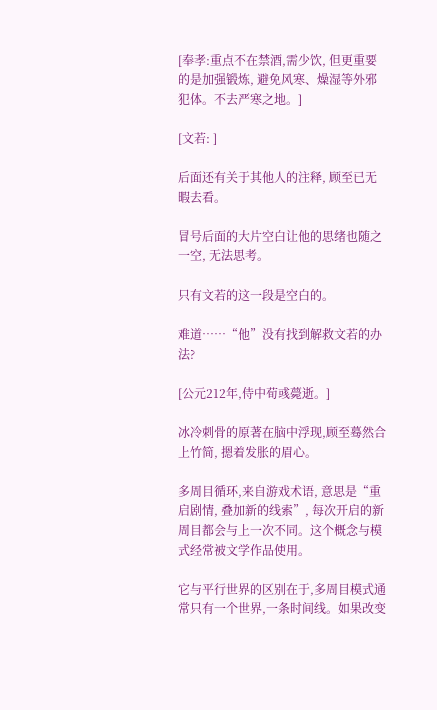[奉孝:重点不在禁酒,需少饮, 但更重要的是加强锻炼, 避免风寒、燥湿等外邪犯体。不去严寒之地。]

[文若: ]

后面还有关于其他人的注释, 顾至已无暇去看。

冒号后面的大片空白让他的思绪也随之一空, 无法思考。

只有文若的这一段是空白的。

难道……“他”没有找到解救文若的办法?

[公元212年,侍中荀彧薨逝。]

冰冷刺骨的原著在脑中浮现,顾至蓦然合上竹简, 摁着发胀的眉心。

多周目循环,来自游戏术语, 意思是“重启剧情, 叠加新的线索”, 每次开启的新周目都会与上一次不同。这个概念与模式经常被文学作品使用。

它与平行世界的区别在于,多周目模式通常只有一个世界,一条时间线。如果改变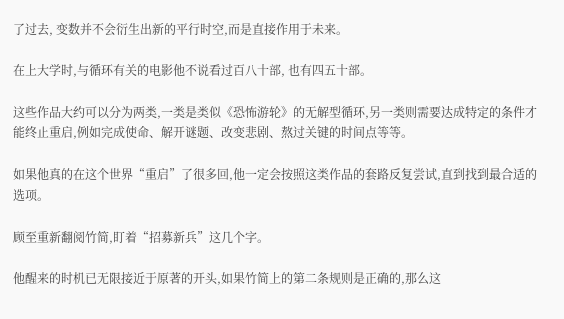了过去, 变数并不会衍生出新的平行时空,而是直接作用于未来。

在上大学时,与循环有关的电影他不说看过百八十部, 也有四五十部。

这些作品大约可以分为两类,一类是类似《恐怖游轮》的无解型循环,另一类则需要达成特定的条件才能终止重启,例如完成使命、解开谜题、改变悲剧、熬过关键的时间点等等。

如果他真的在这个世界“重启”了很多回,他一定会按照这类作品的套路反复尝试,直到找到最合适的选项。

顾至重新翻阅竹简,盯着“招募新兵”这几个字。

他醒来的时机已无限接近于原著的开头,如果竹简上的第二条规则是正确的,那么这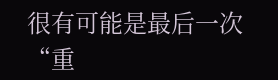很有可能是最后一次“重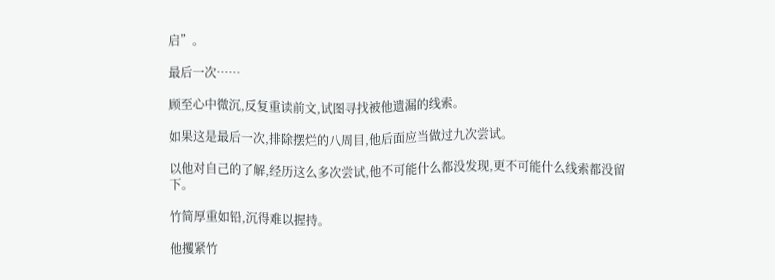启”。

最后一次……

顾至心中微沉,反复重读前文,试图寻找被他遗漏的线索。

如果这是最后一次,排除摆烂的八周目,他后面应当做过九次尝试。

以他对自己的了解,经历这么多次尝试,他不可能什么都没发现,更不可能什么线索都没留下。

竹简厚重如铅,沉得难以握持。

他攫紧竹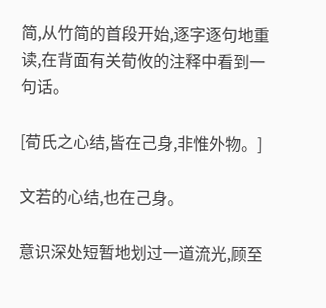简,从竹简的首段开始,逐字逐句地重读,在背面有关荀攸的注释中看到一句话。

[荀氏之心结,皆在己身,非惟外物。]

文若的心结,也在己身。

意识深处短暂地划过一道流光,顾至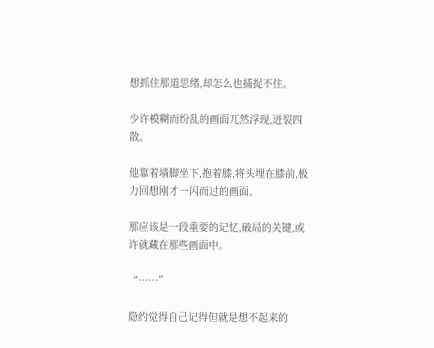想抓住那道思绪,却怎么也捕捉不住。

少许模糊而纷乱的画面兀然浮现,迸裂四散。

他靠着墙脚坐下,抱着膝,将头埋在膝前,极力回想刚才一闪而过的画面。

那应该是一段重要的记忆,破局的关键,或许就藏在那些画面中。

“……”

隐约觉得自己记得但就是想不起来的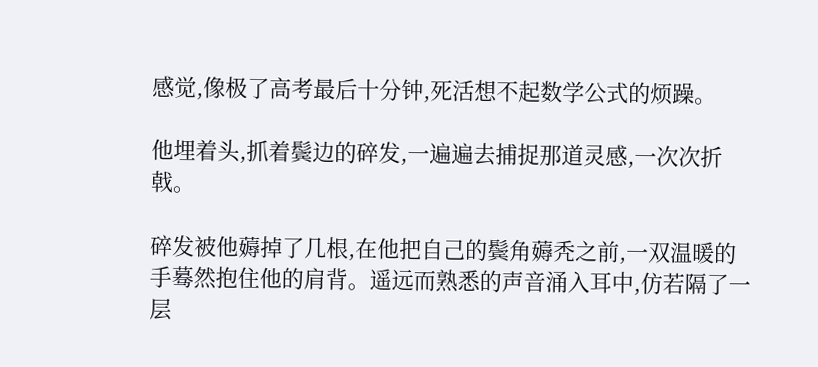感觉,像极了高考最后十分钟,死活想不起数学公式的烦躁。

他埋着头,抓着鬓边的碎发,一遍遍去捕捉那道灵感,一次次折戟。

碎发被他薅掉了几根,在他把自己的鬓角薅秃之前,一双温暖的手蓦然抱住他的肩背。遥远而熟悉的声音涌入耳中,仿若隔了一层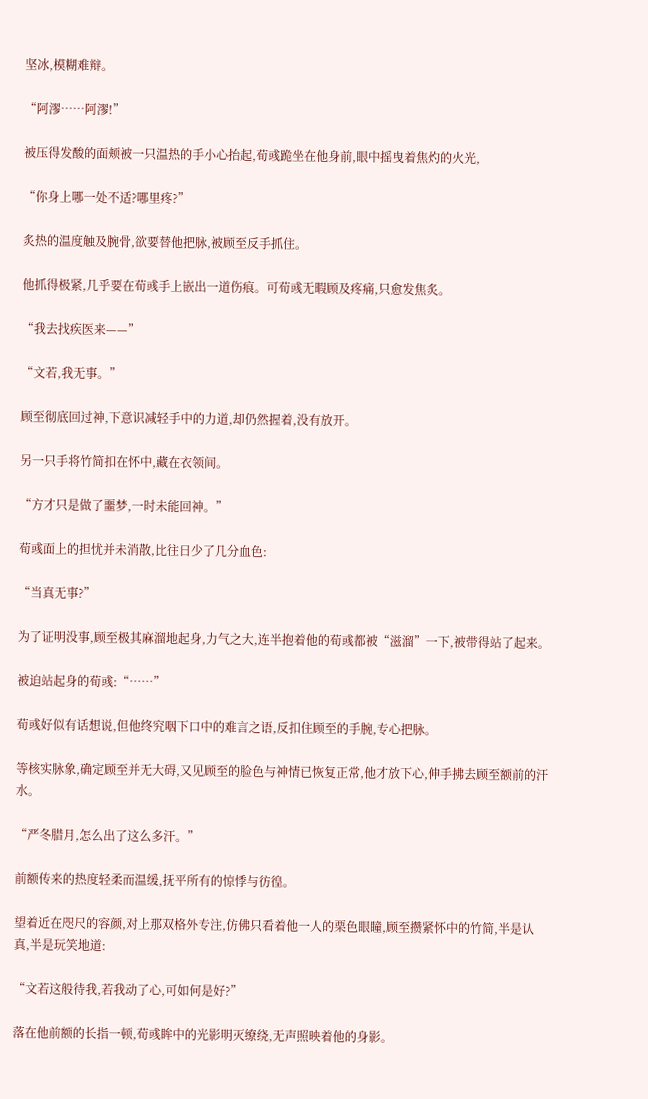坚冰,模糊难辩。

“阿漻……阿漻!”

被压得发酸的面颊被一只温热的手小心抬起,荀彧跪坐在他身前,眼中摇曳着焦灼的火光,

“你身上哪一处不适?哪里疼?”

炙热的温度触及腕骨,欲要替他把脉,被顾至反手抓住。

他抓得极紧,几乎要在荀彧手上嵌出一道伤痕。可荀彧无暇顾及疼痛,只愈发焦炙。

“我去找疾医来——”

“文若,我无事。”

顾至彻底回过神,下意识减轻手中的力道,却仍然握着,没有放开。

另一只手将竹简扣在怀中,藏在衣领间。

“方才只是做了噩梦,一时未能回神。”

荀彧面上的担忧并未消散,比往日少了几分血色:

“当真无事?”

为了证明没事,顾至极其麻溜地起身,力气之大,连半抱着他的荀彧都被“滋溜”一下,被带得站了起来。

被迫站起身的荀彧:“……”

荀彧好似有话想说,但他终究咽下口中的难言之语,反扣住顾至的手腕,专心把脉。

等核实脉象,确定顾至并无大碍,又见顾至的脸色与神情已恢复正常,他才放下心,伸手拂去顾至额前的汗水。

“严冬腊月,怎么出了这么多汗。”

前额传来的热度轻柔而温缓,抚平所有的惊悸与彷徨。

望着近在咫尺的容颜,对上那双格外专注,仿佛只看着他一人的栗色眼瞳,顾至攒紧怀中的竹简,半是认真,半是玩笑地道:

“文若这般待我,若我动了心,可如何是好?”

落在他前额的长指一顿,荀彧眸中的光影明灭缭绕,无声照映着他的身影。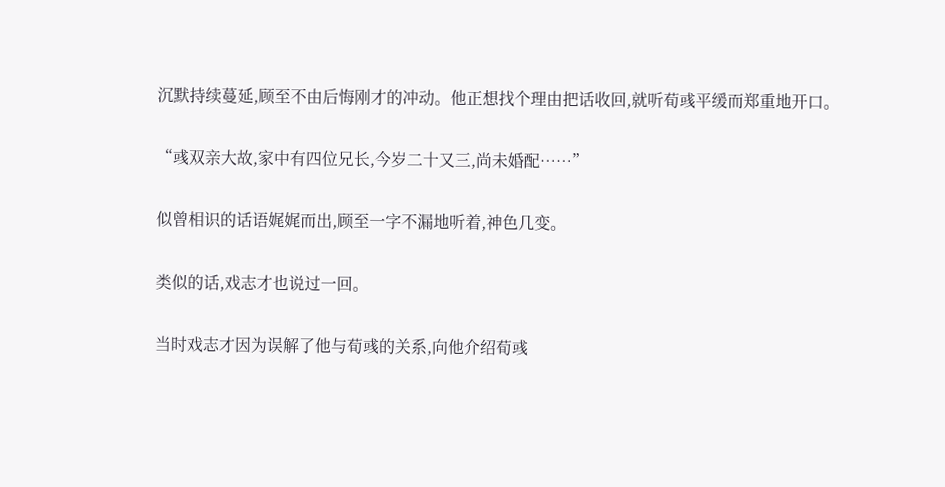沉默持续蔓延,顾至不由后悔刚才的冲动。他正想找个理由把话收回,就听荀彧平缓而郑重地开口。

“彧双亲大故,家中有四位兄长,今岁二十又三,尚未婚配……”

似曾相识的话语娓娓而出,顾至一字不漏地听着,神色几变。

类似的话,戏志才也说过一回。

当时戏志才因为误解了他与荀彧的关系,向他介绍荀彧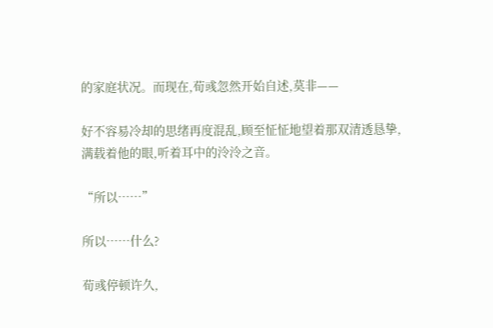的家庭状况。而现在,荀彧忽然开始自述,莫非——

好不容易冷却的思绪再度混乱,顾至怔怔地望着那双清透恳挚,满载着他的眼,听着耳中的泠泠之音。

“所以……”

所以……什么?

荀彧停顿许久,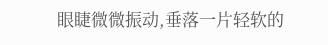眼睫微微振动,垂落一片轻软的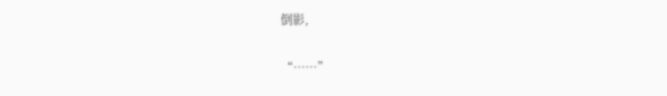倒影,

“……”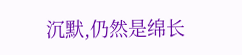沉默,仍然是绵长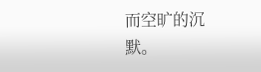而空旷的沉默。